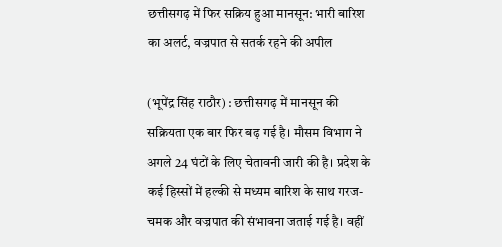छत्तीसगढ़ में फिर सक्रिय हुआ मानसून: भारी बारिश का अलर्ट, वज्रपात से सतर्क रहने की अपील

(भूपेंद्र सिंह राठौर) : छत्तीसगढ़ में मानसून की सक्रियता एक बार फिर बढ़ गई है। मौसम विभाग ने अगले 24 घंटों के लिए चेतावनी जारी की है। प्रदेश के कई हिस्सों में हल्की से मध्यम बारिश के साथ गरज-चमक और वज्रपात की संभावना जताई गई है। वहीं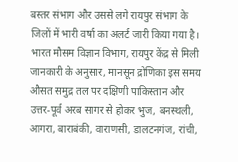बस्तर संभाग और उससे लगे रायपुर संभाग के जिलों में भारी वर्षा का अलर्ट जारी किया गया है।
भारत मौसम विज्ञान विभाग, रायपुर केंद्र से मिली जानकारी के अनुसार, मानसून द्रोणिका इस समय औसत समुद्र तल पर दक्षिणी पाकिस्तान और उत्तर-पूर्व अरब सागर से होकर भुज, बनस्थली, आगरा, बाराबंकी, वाराणसी, डालटनगंज, रांची,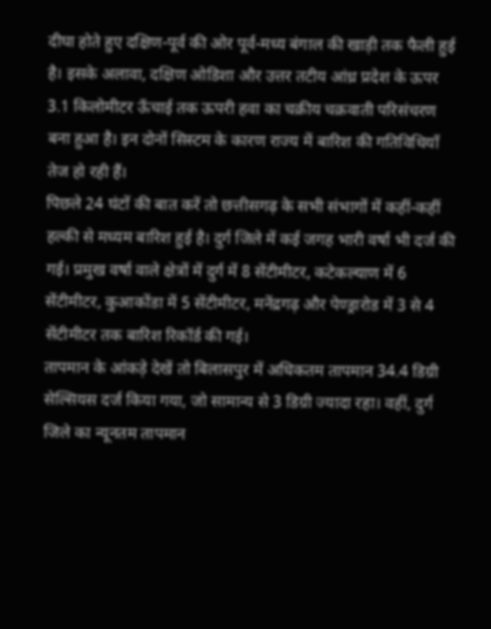दीघा होते हुए दक्षिण-पूर्व की ओर पूर्व-मध्य बंगाल की खाड़ी तक फैली हुई है। इसके अलावा, दक्षिण ओडिशा और उत्तर तटीय आंध्र प्रदेश के ऊपर 3.1 किलोमीटर ऊँचाई तक ऊपरी हवा का चक्रीय चक्रवाती परिसंचरण बना हुआ है। इन दोनों सिस्टम के कारण राज्य में बारिश की गतिविधियाँ तेज हो रही हैं।
पिछले 24 घंटों की बात करें तो छत्तीसगढ़ के सभी संभागों में कहीं-कहीं हल्की से मध्यम बारिश हुई है। दुर्ग जिले में कई जगह भारी वर्षा भी दर्ज की गई। प्रमुख वर्षा वाले क्षेत्रों में दुर्ग में 8 सेंटीमीटर, कटेकल्याण में 6 सेंटीमीटर, कुआकोंडा में 5 सेंटीमीटर, मनेंद्रगढ़ और पेण्ड्रारोड में 3 से 4 सेंटीमीटर तक बारिश रिकॉर्ड की गई।
तापमान के आंकड़े देखें तो बिलासपुर में अधिकतम तापमान 34.4 डिग्री सेल्सियस दर्ज किया गया, जो सामान्य से 3 डिग्री ज्यादा रहा। वहीं, दुर्ग जिले का न्यूनतम तापमान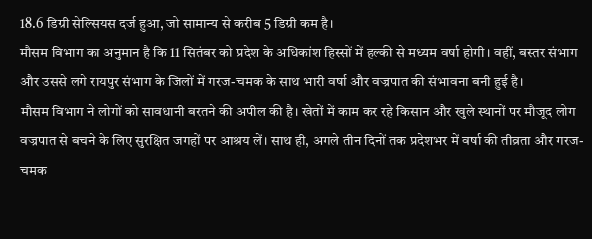18.6 डिग्री सेल्सियस दर्ज हुआ, जो सामान्य से करीब 5 डिग्री कम है।
मौसम विभाग का अनुमान है कि 11 सितंबर को प्रदेश के अधिकांश हिस्सों में हल्की से मध्यम वर्षा होगी। वहीं, बस्तर संभाग और उससे लगे रायपुर संभाग के जिलों में गरज-चमक के साथ भारी वर्षा और वज्रपात की संभावना बनी हुई है।
मौसम विभाग ने लोगों को सावधानी बरतने की अपील की है। खेतों में काम कर रहे किसान और खुले स्थानों पर मौजूद लोग वज्रपात से बचने के लिए सुरक्षित जगहों पर आश्रय लें। साथ ही, अगले तीन दिनों तक प्रदेशभर में वर्षा की तीव्रता और गरज-चमक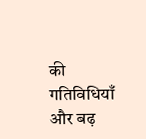की गतिविधियाँ और बढ़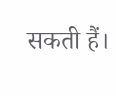सकती हैं।